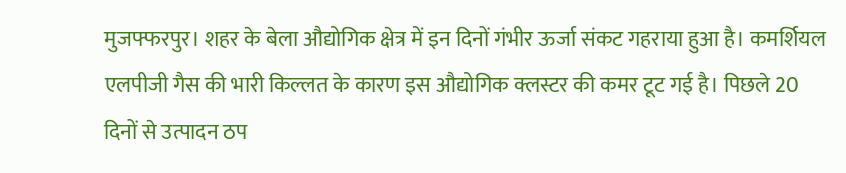मुजफ्फरपुर। शहर के बेला औद्योगिक क्षेत्र में इन दिनों गंभीर ऊर्जा संकट गहराया हुआ है। कमर्शियल एलपीजी गैस की भारी किल्लत के कारण इस औद्योगिक क्लस्टर की कमर टूट गई है। पिछले 20 दिनों से उत्पादन ठप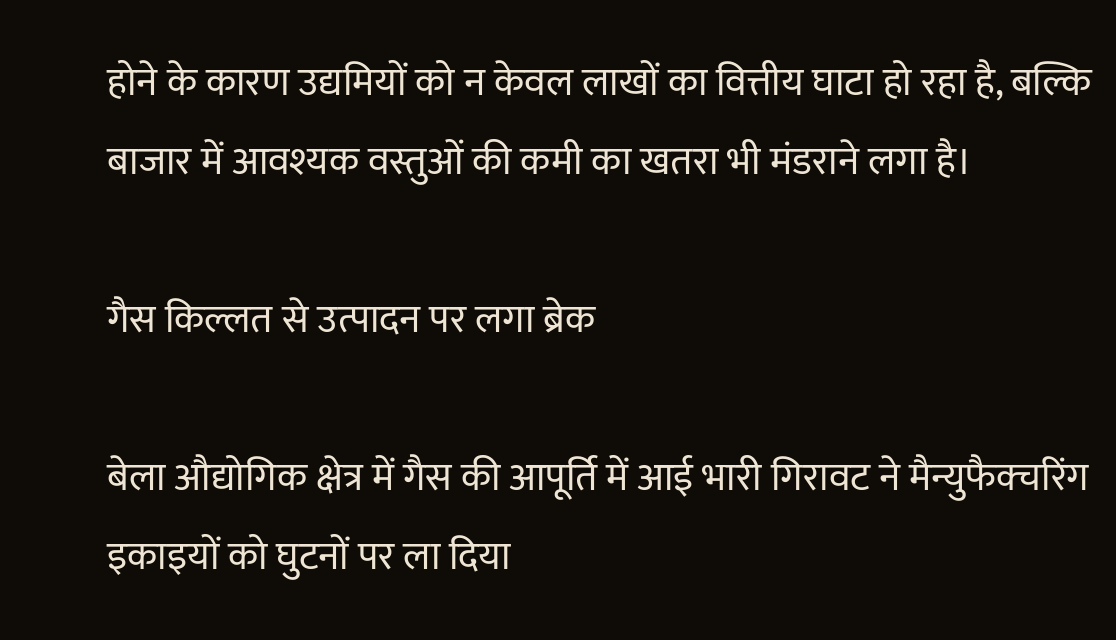होने के कारण उद्यमियों को न केवल लाखों का वित्तीय घाटा हो रहा है, बल्कि बाजार में आवश्यक वस्तुओं की कमी का खतरा भी मंडराने लगा है।

गैस किल्लत से उत्पादन पर लगा ब्रेक

बेला औद्योगिक क्षेत्र में गैस की आपूर्ति में आई भारी गिरावट ने मैन्युफैक्चरिंग इकाइयों को घुटनों पर ला दिया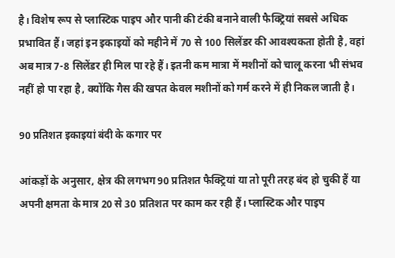है। विशेष रूप से प्लास्टिक पाइप और पानी की टंकी बनाने वाली फैक्ट्रियां सबसे अधिक प्रभावित हैं। जहां इन इकाइयों को महीने में 70 से 100 सिलेंडर की आवश्यकता होती है, वहां अब मात्र 7-8 सिलेंडर ही मिल पा रहे हैं। इतनी कम मात्रा में मशीनों को चालू करना भी संभव नहीं हो पा रहा है, क्योंकि गैस की खपत केवल मशीनों को गर्म करने में ही निकल जाती है।

90 प्रतिशत इकाइयां बंदी के कगार पर

आंकड़ों के अनुसार, क्षेत्र की लगभग 90 प्रतिशत फैक्ट्रियां या तो पूरी तरह बंद हो चुकी हैं या अपनी क्षमता के मात्र 20 से 30 प्रतिशत पर काम कर रही हैं। प्लास्टिक और पाइप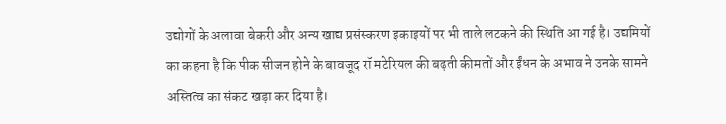उद्योगों के अलावा बेकरी और अन्य खाद्य प्रसंस्करण इकाइयों पर भी ताले लटकने की स्थिति आ गई है। उद्यमियों का कहना है कि पीक सीजन होने के बावजूद रॉ मटेरियल की बढ़ती कीमतों और ईंधन के अभाव ने उनके सामने अस्तित्व का संकट खड़ा कर दिया है।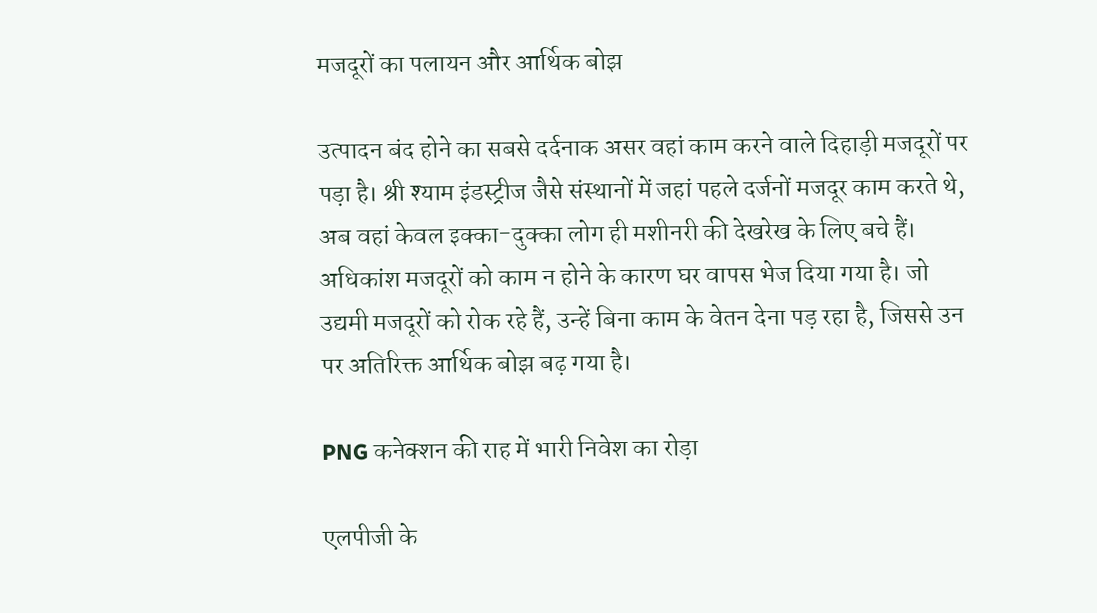मजदूरों का पलायन और आर्थिक बोझ

उत्पादन बंद होने का सबसे दर्दनाक असर वहां काम करने वाले दिहाड़ी मजदूरों पर पड़ा है। श्री श्याम इंडस्ट्रीज जैसे संस्थानों में जहां पहले दर्जनों मजदूर काम करते थे, अब वहां केवल इक्का-दुक्का लोग ही मशीनरी की देखरेख के लिए बचे हैं। अधिकांश मजदूरों को काम न होने के कारण घर वापस भेज दिया गया है। जो उद्यमी मजदूरों को रोक रहे हैं, उन्हें बिना काम के वेतन देना पड़ रहा है, जिससे उन पर अतिरिक्त आर्थिक बोझ बढ़ गया है।

PNG कनेक्शन की राह में भारी निवेश का रोड़ा

एलपीजी के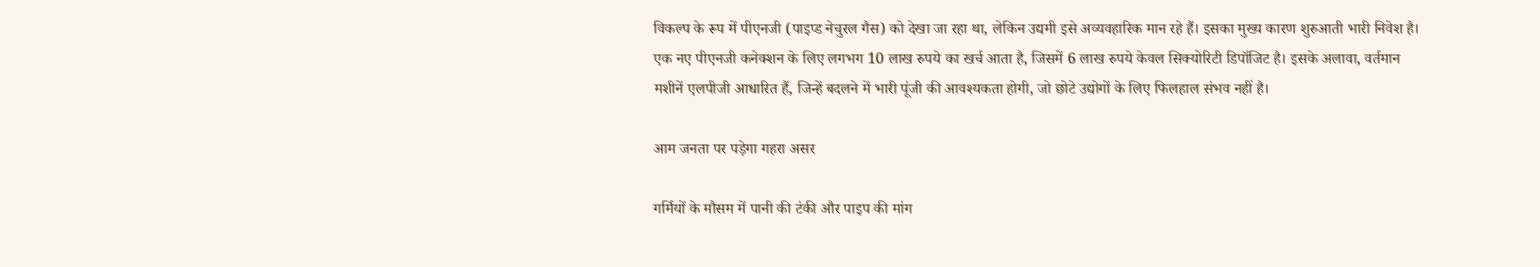विकल्प के रूप में पीएनजी (पाइप्ड नेचुरल गैस) को देखा जा रहा था, लेकिन उद्यमी इसे अव्यवहारिक मान रहे हैं। इसका मुख्य कारण शुरुआती भारी निवेश है। एक नए पीएनजी कनेक्शन के लिए लगभग 10 लाख रुपये का खर्च आता है, जिसमें 6 लाख रुपये केवल सिक्योरिटी डिपॉजिट है। इसके अलावा, वर्तमान मशीनें एलपीजी आधारित हैं, जिन्हें बदलने में भारी पूंजी की आवश्यकता होगी, जो छोटे उद्योगों के लिए फिलहाल संभव नहीं है।

आम जनता पर पड़ेगा गहरा असर

गर्मियों के मौसम में पानी की टंकी और पाइप की मांग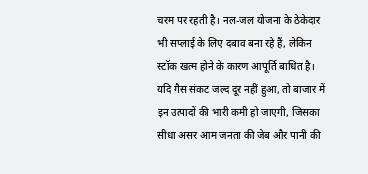चरम पर रहती है। नल-जल योजना के ठेकेदार भी सप्लाई के लिए दबाव बना रहे हैं, लेकिन स्टॉक खत्म होने के कारण आपूर्ति बाधित है। यदि गैस संकट जल्द दूर नहीं हुआ, तो बाजार में इन उत्पादों की भारी कमी हो जाएगी, जिसका सीधा असर आम जनता की जेब और पानी की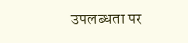उपलब्धता पर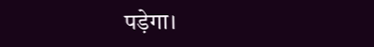पड़ेगा।